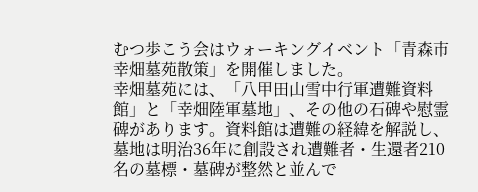むつ歩こう会はウォーキングイベント「青森市幸畑墓苑散策」を開催しました。
幸畑墓苑には、「八甲田山雪中行軍遭難資料館」と「幸畑陸軍墓地」、その他の石碑や慰霊碑があります。資料館は遭難の経緯を解説し、墓地は明治36年に創設され遭難者・生還者210名の墓標・墓碑が整然と並んで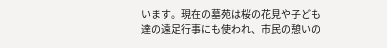います。現在の墓苑は桜の花見や子ども達の遠足行事にも使われ、市民の憩いの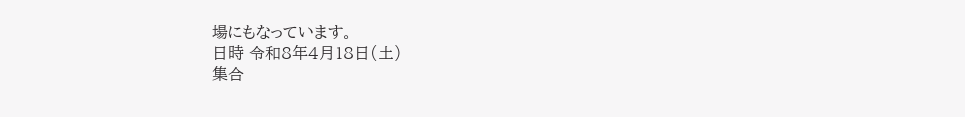場にもなっています。
日時 令和8年4月18日(土)
集合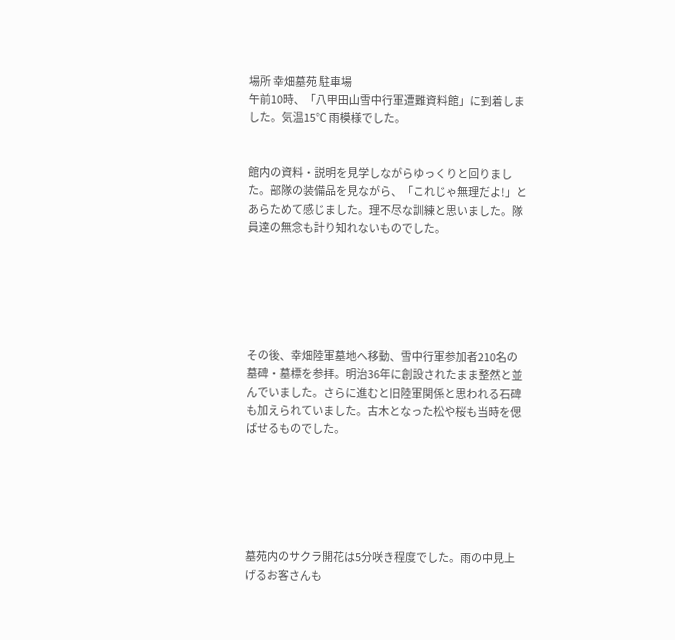場所 幸畑墓苑 駐車場
午前10時、「八甲田山雪中行軍遭難資料館」に到着しました。気温15℃ 雨模様でした。


館内の資料・説明を見学しながらゆっくりと回りました。部隊の装備品を見ながら、「これじゃ無理だよ!」とあらためて感じました。理不尽な訓練と思いました。隊員達の無念も計り知れないものでした。






その後、幸畑陸軍墓地へ移動、雪中行軍参加者210名の墓碑・墓標を参拝。明治36年に創設されたまま整然と並んでいました。さらに進むと旧陸軍関係と思われる石碑も加えられていました。古木となった松や桜も当時を偲ばせるものでした。






墓苑内のサクラ開花は5分咲き程度でした。雨の中見上げるお客さんも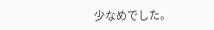少なめでした。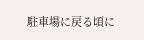駐車場に戻る頃に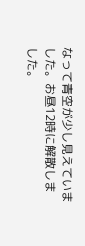なって青空が少し見えていました。お昼12時に解散しました。